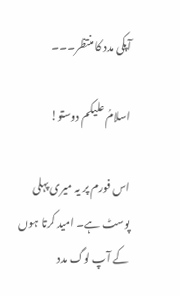آپکی مدد کا منتظر۔۔۔

اسلامُ علیکم دوستو!

اس فورم پر یہ میری پہلی پوسٹ ہے۔ امید کرتا ہوں کے آپ لوگ مدد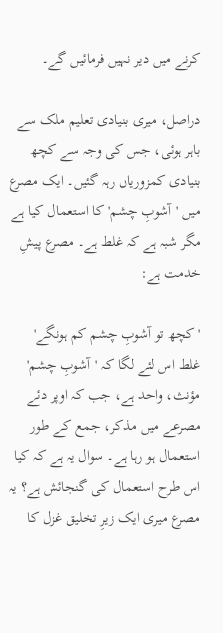کرنے میں دیر نہیں فرمائیں گے۔

دراصل، میری بنیادی تعلیم ملک سے باہر ہوئی، جس کی وجہ سے کچھ بنیادی کمزوریاں رہہ گئیں۔ ایک مصرع میں 'آشوبِ چشم' کا استعمال کیا ہے مگر شبہ ہے کہ غلط ہے۔ مصرع پیشِ خدمت ہے:

'کچھ تو آشوبِ چشم کم ہونگے'
غلط اس لئے لگا کہ 'آشوبِ چشم' مؤنث، واحد ہے، جب کہ اوپر دئے مصرعے میں مذکر، جمع کے طور استعمال ہو رہا ہے۔ سوال یہ ہے کہ کیا اس طرح استعمال کی گنجائش ہے؟ یہ مصرع میری ایک زیرِ تخلیق غزل کا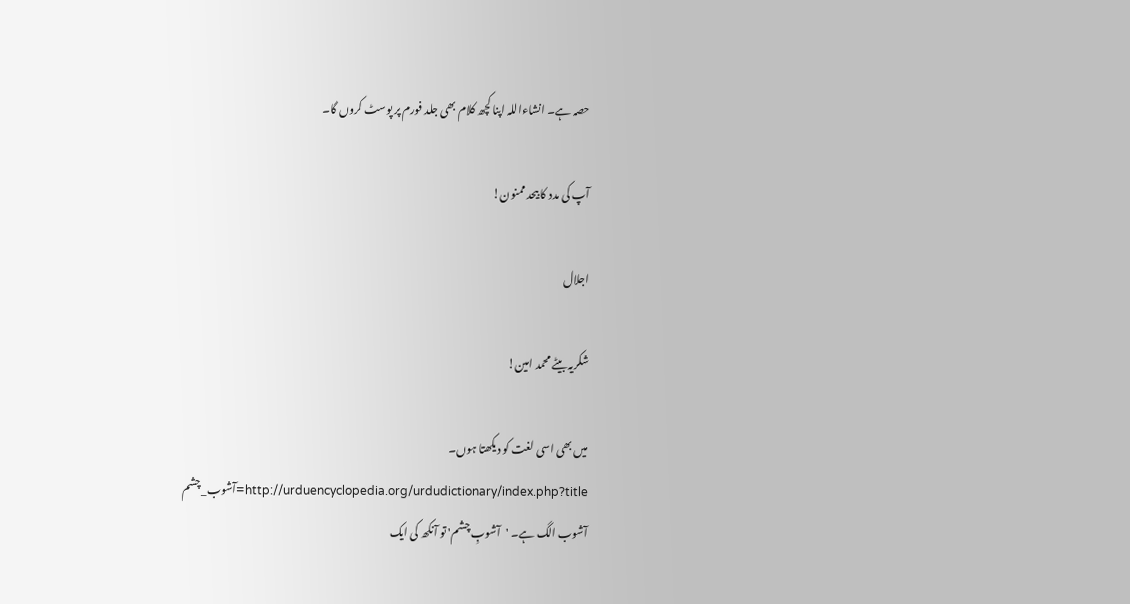حصہ ہے۔ انشاءاللہ اپنا کچھ کلام بھی جلد فورم پر پوسٹ کروں گا۔

آپ کی مدد کا بیحد ممنون!

اجلال

شکریہ بیٹے محمد امین!

میں بھی اسی لغت کو دیکھتا ہوں۔
http://urduencyclopedia.org/urdudictionary/index.php?title=آشوب_چشم
آشوب الگ ہے۔ 'آشوبِ چشم' تو آنکھ کی ایک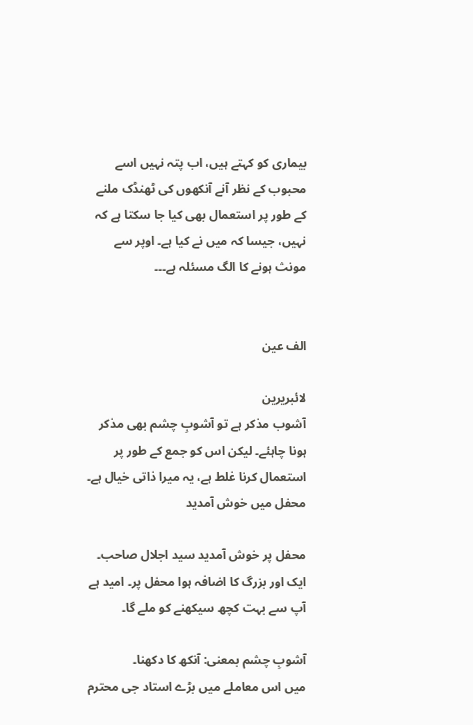بیماری کو کہتے ہیں، اب پتہ نہیں اسے محبوب کے نظر آنے آنکھوں کی ٹھنڈک ملنے کے طور پر استعمال بھی کیا جا سکتا ہے کہ نہیں، جیسا کہ میں نے کیا ہے۔ اوپر سے مونث ہونے کا الگ مسئلہ ہے۔۔۔


الف عین

لائبریرین
آشوب مذکر ہے تو آشوبِ چشم بھی مذکر ہونا چاہئے۔ لیکن اس کو جمع کے طور پر استعمال کرنا غلط ہے، یہ میرا ذاتی خیال ہے۔
محفل میں خوش آمدید

محفل پر خوش آمدید سید اجلال صاحب۔
ایک اور بزرگ کا اضافہ ہوا محفل پر۔ امید ہے آپ سے بہت کچھ سیکھنے کو ملے گا۔

آشوبِ چشم بمعنی: آنکھ کا دکھنا۔
میں اس معاملے میں بڑے استاد جی محترم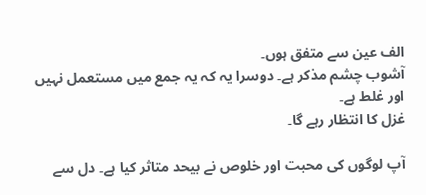الف عین سے متفق ہوں۔
آشوب چشم مذکر ہے۔ دوسرا یہ کہ یہ جمع میں مستعمل نہیں اور غلط ہے۔
غزل کا انتظار رہے گا۔

آپ لوگوں کی محبت اور خلوص نے بیحد متاثر کیا ہے۔ دل سے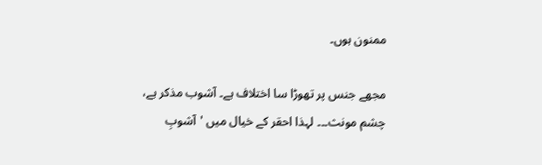ممنون ہوں۔

مجھے جنس پر تھوڑا سا اختلاف ہے۔ آشوب مذکر ہے، چشم مونث۔۔۔ لہذا احقر کے خیال میں 'آشوبِ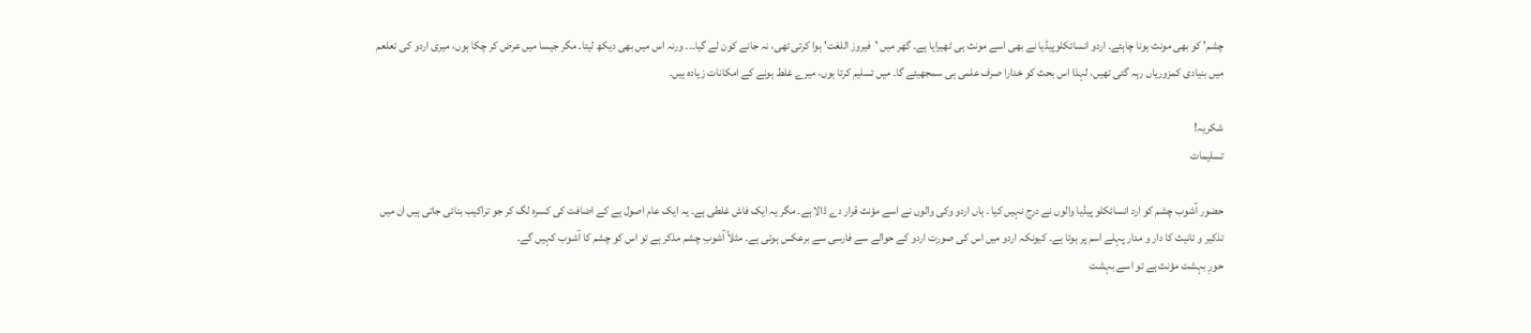چشم' کو بھی مونث ہونا چاہئے۔ اردو انسائکلوپیڈیا نے بھی اسے مونث ہی ٹھیرایا ہے۔ گھر میں 'فیروز اللغت' ہوا کرتی تھی، نہ جانے کون لے گیا۔۔۔ ورنہ اس میں بھی دیکھ لیتا۔ مگر جیسا میں عرض کر چکا ہوں، میری اردو کی تعلعم میں بنیادی کمزوریاں رہہ گئی تھیں، لہذا اس بحث کو خدارا صرف علمی ہی سمجھیئے گا۔ میں تسلیم کرتا ہوں، میرے غلط ہونے کے امکانات زیادہ ہیں۔

شکریہ!
تسلیمات

حضور آشوب چشم کو ارد انسائکلو پیڈیا والوں نے درج نہیں کیا ۔ ہاں اردو وکی والوں نے اسے مؤنث قرار دے ڈالا ہے۔ مگر یہ ایک فاش غلطی ہے۔ یہ ایک عام اصول ہے کے اضافت کی کسرہ لگ کر جو تراکیب بنائی جاتی ہیں ان میں تذکیر و تانیث کا دار و مدار پہلے اسم پر ہوتا ہے۔ کیونکہ اردو میں اس کی صورت اردو کے حوالے سے فارسی سے برعکس ہوتی ہے۔ مثلاً آشوبِ چشم مذکر ہے تو اس کو چشم کا آشوب کہیں گے۔
حورِ بہشت مؤنث ہے تو اسے بہشت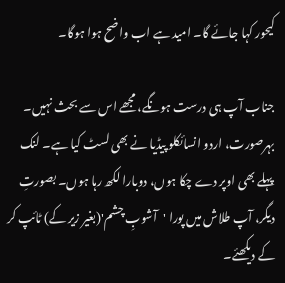کیحور کہا جائے گا۔ امید ہے اب واضح ہوا ہوگا۔

جناب آپ ہی درست ہونگے، مجھے اس سے بحث نہیں۔ بہرصورت، اردو انسائکلو پیڈیا نے بھی لسٹ کیا ہے۔ لنک پہلے بھی اوپر دے چکا ہوں، دوبارا لکھ رہا ہوں۔ بصورتِ دیگر، آپ طلاش میں پورا 'آشوبِ چشم'(بغیر زیر کے) ٹائپ کر کے دیکھئے۔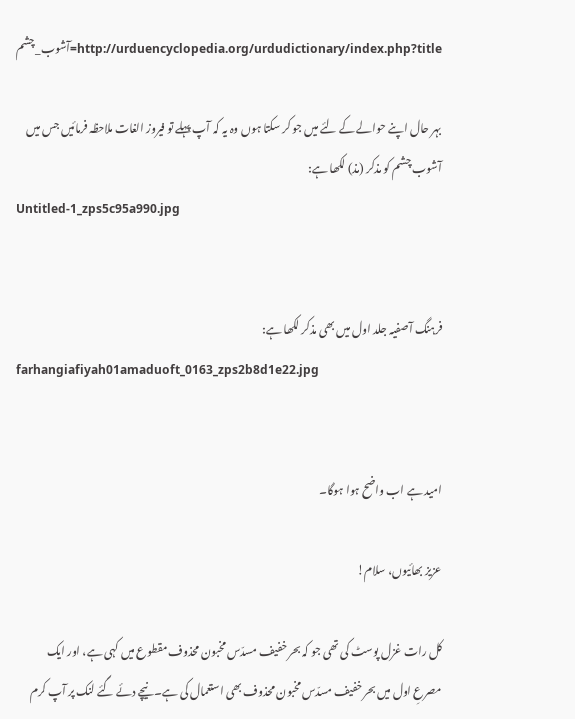http://urduencyclopedia.org/urdudictionary/index.php?title=آشوب_چشم

بہر حال اپنے حوالے کے لئے میں جو کر سکتا ہوں وہ یہ کہ آپ پہلے تو فیروز الغات ملاحظہ فرمائیں جس میں آشوب چشم کو مذکر (مذ) لکھا ہے:
Untitled-1_zps5c95a990.jpg


فرہنگ آصفیہ جلد اول میں بھی مذکر لکھا ہے:
farhangiafiyah01amaduoft_0163_zps2b8d1e22.jpg


امید ہے اب واضح ہوا ہوگا۔

عزیز بھائیوں، سلام!

کل رات غزل پوسٹ کی تھی جو کہ بحر خفیف مسدّس مخبون محذوف مقطوع میں کہی ہے، اور ایک مصرعِ اول میں بحر خفیف مسدّس مخبون محذوف بھی استعمال کی ہے۔ نیچے دئے گئے لنک پر آپ کرم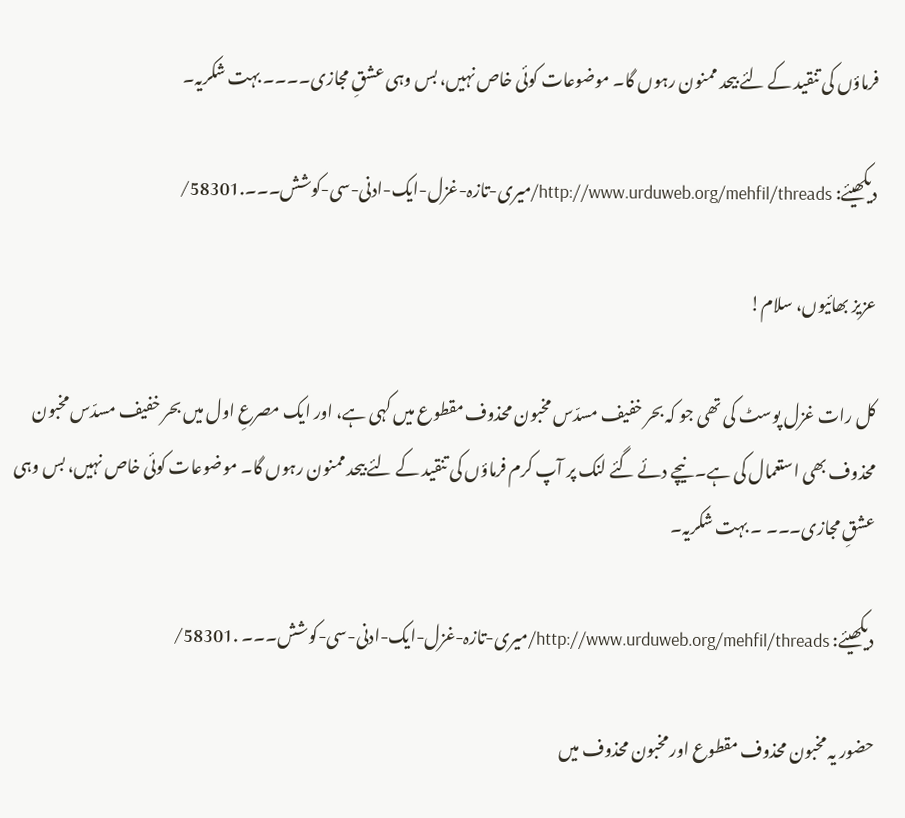فرماؤں کی تنقید کے لئے بیحد ممنون رہوں گا۔ موضوعات کوئی خاص نہیں، بس وہی عشقِ مجازی۔۔۔۔ بہت شکریہ۔

دیکھیئے: http://www.urduweb.org/mehfil/threads/میری-تازہ-غزل-ایک-ادنی-سی-کوشش۔۔۔.58301/

عزیز بھائیوں، سلام!

کل رات غزل پوسٹ کی تھی جو کہ بحر خفیف مسدّس مخبون محذوف مقطوع میں کہی ہے، اور ایک مصرعِ اول میں بحر خفیف مسدّس مخبون محذوف بھی استعمال کی ہے۔ نیچے دئے گئے لنک پر آپ کرم فرماؤں کی تنقید کے لئے بیحد ممنون رہوں گا۔ موضوعات کوئی خاص نہیں، بس وہی عشقِ مجازی۔۔۔ ۔ بہت شکریہ۔

دیکھیئے: http://www.urduweb.org/mehfil/threads/میری-تازہ-غزل-ایک-ادنی-سی-کوشش۔۔۔ .58301/

حضور یہ مخبون محذوف مقطوع اور مخبون محذوف میں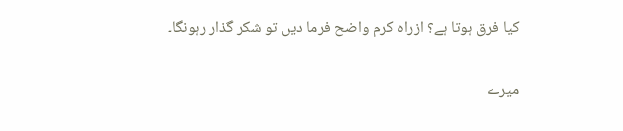کیا فرق ہوتا ہے؟ ازراہ کرم واضح فرما دیں تو شکر گذار رہونگا۔

میرے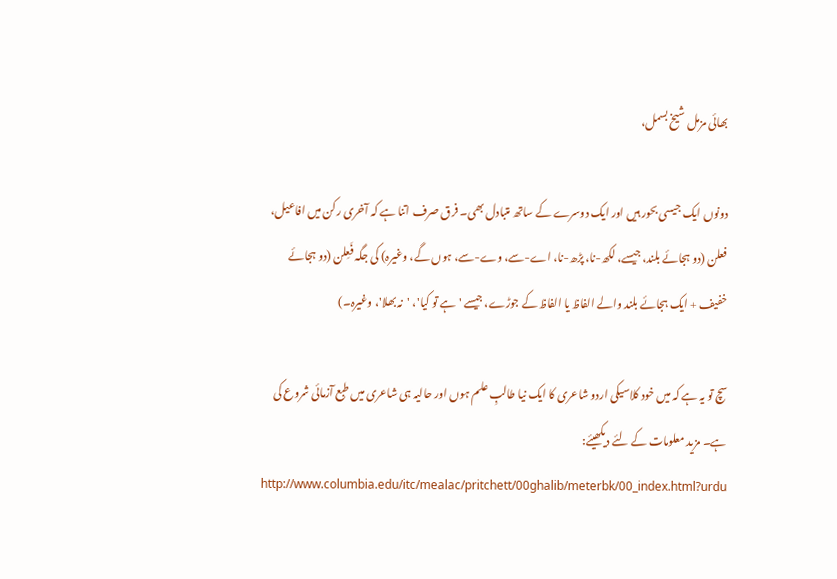بھائی مزمل شیخ بسمل،

دونوں ایک جیسی بحور ہیں اور ایک دوسرے کے ساتھ متبادل بھی۔ فرق صرف اتنا ہے کہ آخری رکن میں افاعیل، فعلن (دو ہجائے بلند، جیسے، لکھ-نا، پڑھ-نا، اے-سے، وے-سے، ہوں گے، وغیرہ) کی جگہ فَعِلن (دو ہجائے خفیف + ایک ہجائے بلند والے الفاظ یا الفاظ کے جوڑے، جیسے 'ہے تو کیا'، 'نہ بھلا'، وغیرہ۔)

سچ تو یہ ہے کہ میں خود کلاسیکی اردو شاعری کا ایک نیا طالبِ علم ہوں اور حالیہ ہی شاعری میں طبع آزمائی شروع کی ہے۔ مزید معلومات کے لئے دیکھیئے: http://www.columbia.edu/itc/mealac/pritchett/00ghalib/meterbk/00_index.html?urdu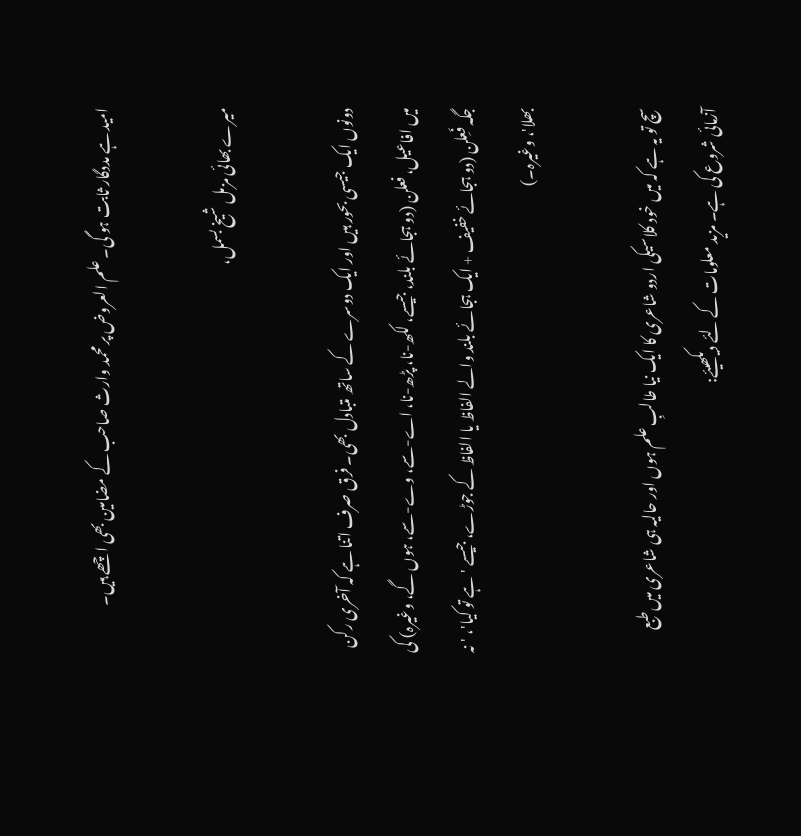امید ہے مددگار ثابت ہو گی۔ علم العروض پر محمد وارث صاحب کے مضامین بھی اچھے ہیں۔

میرے بھائی مزمل شیخ بسمل،

دونوں ایک جیسی بحور ہیں اور ایک دوسرے کے ساتھ متبادل بھی۔ فرق صرف اتنا ہے کہ آخری رکن میں افاعیل، فعلن (دو ہجائے بلند، جیسے، لکھ-نا، پڑھ-نا، اے-سے، وے-سے، ہوں گے، وغیرہ) کی جگہ فَعِلن (دو ہجائے خفیف + ایک ہجائے بلند والے الفاظ یا الفاظ کے جوڑے، جیسے 'ہے تو کیا'، 'نہ بھلا'، وغیرہ۔)

سچ تو یہ ہے کہ میں خود کلاسیکی اردو شاعری کا ایک نیا طالبِ علم ہوں اور حالیہ ہی شاعری میں طبع آزمائی شروع کی ہے۔ مزید معلومات کے لئے دیکھیئے: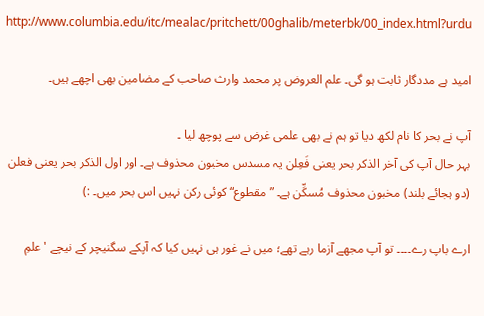http://www.columbia.edu/itc/mealac/pritchett/00ghalib/meterbk/00_index.html?urdu

امید ہے مددگار ثابت ہو گی۔ علم العروض پر محمد وارث صاحب کے مضامین بھی اچھے ہیں۔

آپ نے بحر کا نام لکھ دیا تو ہم نے بھی علمی غرض سے پوچھ لیا ۔
بہر حال آپ کی آخر الذکر بحر یعنی فَعِلن یہ مسدس مخبون محذوف ہے۔ اور اول الذکر بحر یعنی فعلن (دو ہجائے بلند) مخبون محذوف مُسکِّن ہے۔ ”مقطوع“ کوئی رکن نہیں اس بحر میں۔ :)

ارے باپ رے۔۔۔۔ تو آپ مجھے آزما رہے تھے؛ میں نے غور ہی نہیں کیا کہ آپکے سگنیچر کے نیچے 'علمِ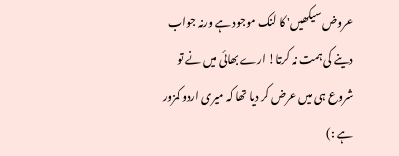عروض سیکھیں' کا لنک موجود ہے ورنہ جواب دینے کی ہمت نہ کرتا! ارے بھائی میں نے تو شروع ہی میں عرض کر دیا تھا کہ میری اردو کمزور ہے :)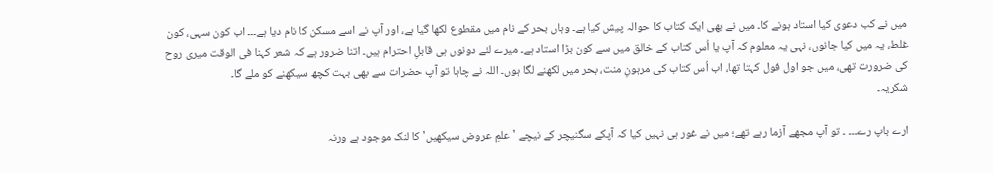میں نے کب دعوی کیا استاد ہونے کا۔ میں نے بھی ایک کتاب کا حوالہ پیش کیا ہے۔ وہاں بحر کے نام میں مقطوع لکھا گیا ہے، اور آپ نے اسے مسکن کا نام دیا ہے۔۔۔ اب کون سہی، کون غلط، یہ میں کیا جانوں، نہی یہ معلوم کہ آپ یا اُس کتاب کے خالق میں سے کون بڑا استاد ہے۔ میرے لئے دونوں ہی قابلِ احترام ہیں۔ اتنا ضرور ہے کہ شعر کہنا فی الوقت میری روح کی ضرورت تھی، میں جو اول فول کہتا تھا، اب اُس کتاب کی مرہونِ منت، بحر میں لکھنے لگا ہوں۔ اللہ نے چاہا تو آپ حضرات سے بھی بہت کچھ سیکھنے کو ملے گا۔
شکریہ۔

ارے باپ رے۔۔۔ ۔ تو آپ مجھے آزما رہے تھے؛ میں نے غور ہی نہیں کیا کہ آپکے سگنیچر کے نیچے 'علمِ عروض سیکھیں' کا لنک موجود ہے ورنہ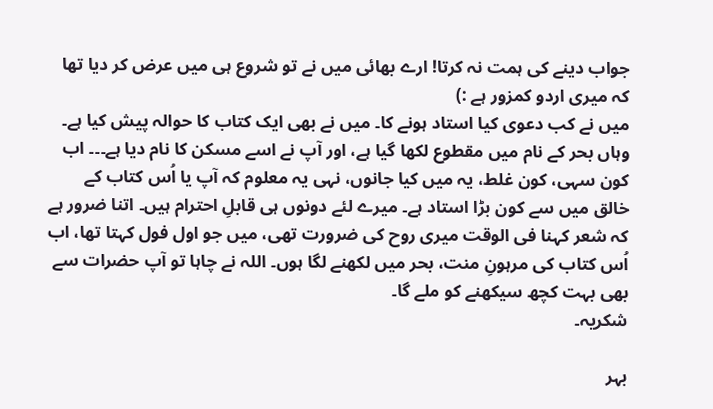جواب دینے کی ہمت نہ کرتا! ارے بھائی میں نے تو شروع ہی میں عرض کر دیا تھا کہ میری اردو کمزور ہے :)
میں نے کب دعوی کیا استاد ہونے کا۔ میں نے بھی ایک کتاب کا حوالہ پیش کیا ہے۔ وہاں بحر کے نام میں مقطوع لکھا گیا ہے، اور آپ نے اسے مسکن کا نام دیا ہے۔۔۔ اب کون سہی، کون غلط، یہ میں کیا جانوں، نہی یہ معلوم کہ آپ یا اُس کتاب کے خالق میں سے کون بڑا استاد ہے۔ میرے لئے دونوں ہی قابلِ احترام ہیں۔ اتنا ضرور ہے کہ شعر کہنا فی الوقت میری روح کی ضرورت تھی، میں جو اول فول کہتا تھا، اب اُس کتاب کی مرہونِ منت، بحر میں لکھنے لگا ہوں۔ اللہ نے چاہا تو آپ حضرات سے بھی بہت کچھ سیکھنے کو ملے گا۔
شکریہ۔

بہر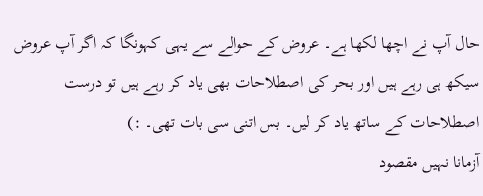حال آپ نے اچھا لکھا ہے۔ عروض کے حوالے سے یہی کہونگا کہ اگر آپ عروض سیکھ ہی رہے ہیں اور بحر کی اصطلاحات بھی یاد کر رہے ہیں تو درست اصطلاحات کے ساتھ یاد کر لیں۔ بس اتنی سی بات تھی۔ :)
آزمانا نہیں مقصود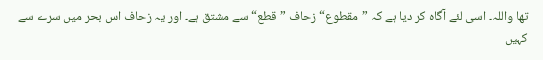تھا واللہ۔ اسی لئے آگاہ کر دیا ہے کہ ”مقطوع“ زحاف ”قطع“ سے مشتق ہے۔ اور یہ زحاف اس بحر میں سرے سے کہیں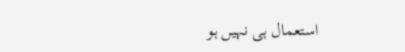استعمال ہی نہیں ہو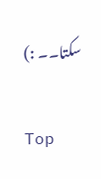سکتا۔۔ :)

Top